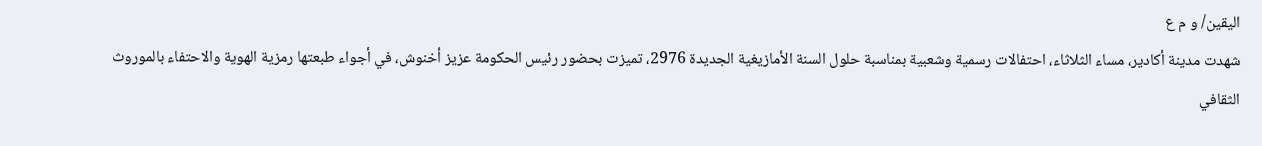اليقين/ و م ع
شهدت مدينة أكادير، مساء الثلاثاء، احتفالات رسمية وشعبية بمناسبة حلول السنة الأمازيغية الجديدة 2976، تميزت بحضور رئيس الحكومة عزيز أخنوش، في أجواء طبعتها رمزية الهوية والاحتفاء بالموروث الثقافي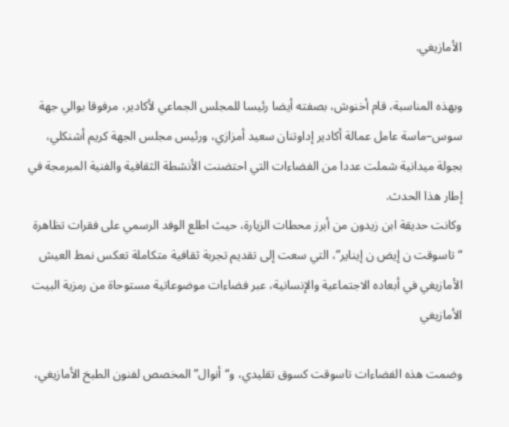الأمازيغي.

وبهذه المناسبة، قام أخنوش، بصفته أيضا رئيسا للمجلس الجماعي لأكادير، مرفوقا بوالي جهة سوس–ماسة عامل عمالة أكادير إداوتنان سعيد أمزازي، ورئيس مجلس الجهة كريم أشنكلي، بجولة ميدانية شملت عددا من الفضاءات التي احتضنت الأنشطة الثقافية والفنية المبرمجة في إطار هذا الحدث.
وكانت حديقة ابن زيدون من أبرز محطات الزيارة، حيث اطلع الوفد الرسمي على فقرات تظاهرة “تاسوقت ن إيض ن إيناير”، التي سعت إلى تقديم تجربة ثقافية متكاملة تعكس نمط العيش الأمازيغي في أبعاده الاجتماعية والإنسانية، عبر فضاءات موضوعاتية مستوحاة من رمزية البيت الأمازيغي

وضمت هذه الفضاءات تاسوقت كسوق تقليدي، و“أنوال” المخصص لفنون الطبخ الأمازيغي،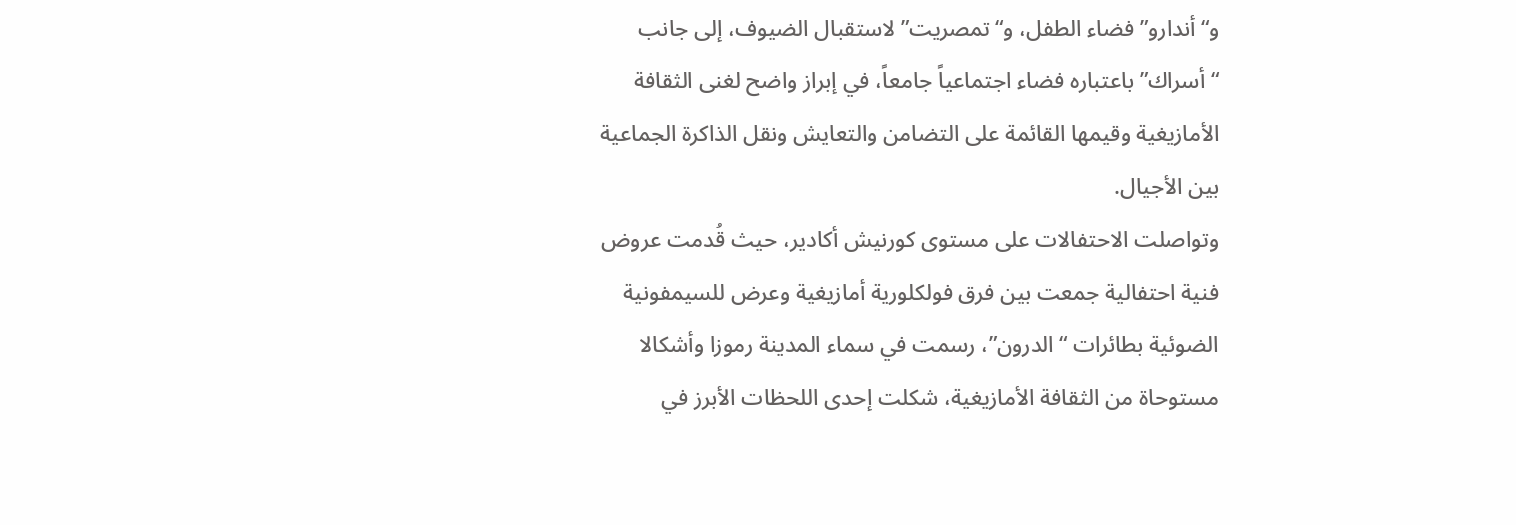و“أندارو” فضاء الطفل، و“تمصريت” لاستقبال الضيوف، إلى جانب “أسراك” باعتباره فضاء اجتماعياً جامعاً، في إبراز واضح لغنى الثقافة الأمازيغية وقيمها القائمة على التضامن والتعايش ونقل الذاكرة الجماعية بين الأجيال.
وتواصلت الاحتفالات على مستوى كورنيش أكادير، حيث قُدمت عروض فنية احتفالية جمعت بين فرق فولكلورية أمازيغية وعرض للسيمفونية الضوئية بطائرات “الدرون”، رسمت في سماء المدينة رموزا وأشكالا مستوحاة من الثقافة الأمازيغية، شكلت إحدى اللحظات الأبرز في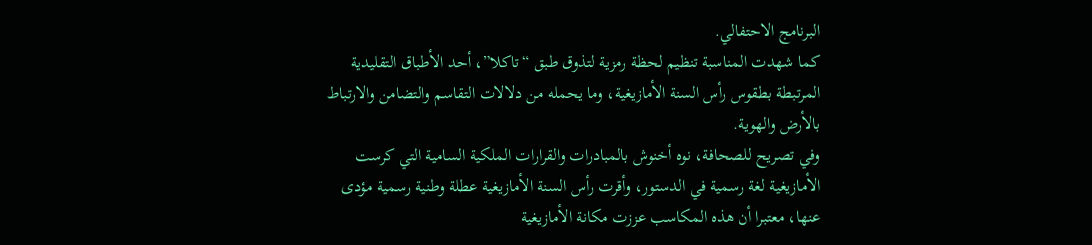البرنامج الاحتفالي.
كما شهدت المناسبة تنظيم لحظة رمزية لتذوق طبق “تاكلا”، أحد الأطباق التقليدية المرتبطة بطقوس رأس السنة الأمازيغية، وما يحمله من دلالات التقاسم والتضامن والارتباط بالأرض والهوية.
وفي تصريح للصحافة، نوه أخنوش بالمبادرات والقرارات الملكية السامية التي كرست الأمازيغية لغة رسمية في الدستور، وأقرت رأس السنة الأمازيغية عطلة وطنية رسمية مؤدى عنها، معتبرا أن هذه المكاسب عززت مكانة الأمازيغية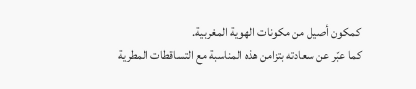كمكون أصيل من مكونات الهوية المغربية.
كما عبّر عن سعادته بتزامن هذه المناسبة مع التساقطات المطرية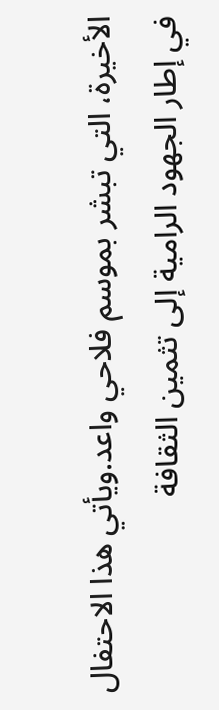الأخيرة، التي تبشر بموسم فلاحي واعد.ويأتي هذا الاحتفال في إطار الجهود الرامية إلى تثمين الثقافة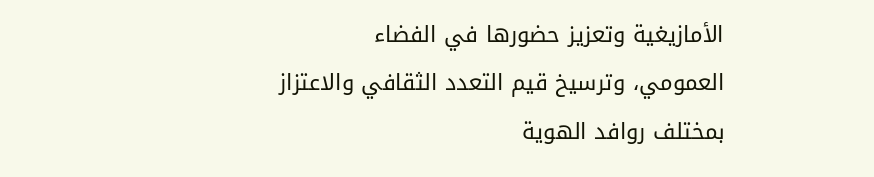الأمازيغية وتعزيز حضورها في الفضاء العمومي، وترسيخ قيم التعدد الثقافي والاعتزاز بمختلف روافد الهوية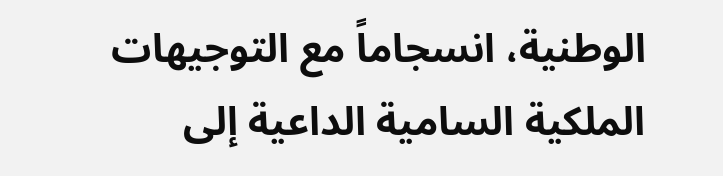الوطنية، انسجاماً مع التوجيهات الملكية السامية الداعية إلى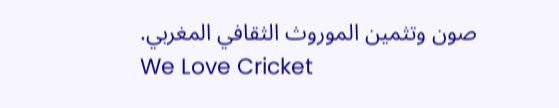صون وتثمين الموروث الثقافي المغربي.
We Love Cricket